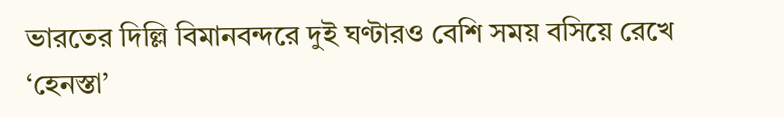ভারতের দিল্লি বিমানবন্দরে দুই ঘণ্টারও বেশি সময় বসিয়ে রেখে ‘হেনস্তা’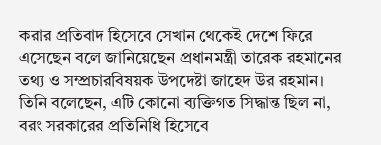করার প্রতিবাদ হিসেবে সেখান থেকেই দেশে ফিরে এসেছেন বলে জানিয়েছেন প্রধানমন্ত্রী তারেক রহমানের তথ্য ও সম্প্রচারবিষয়ক উপদেষ্টা জাহেদ উর রহমান। তিনি বলেছেন, এটি কোনো ব্যক্তিগত সিদ্ধান্ত ছিল না, বরং সরকারের প্রতিনিধি হিসেবে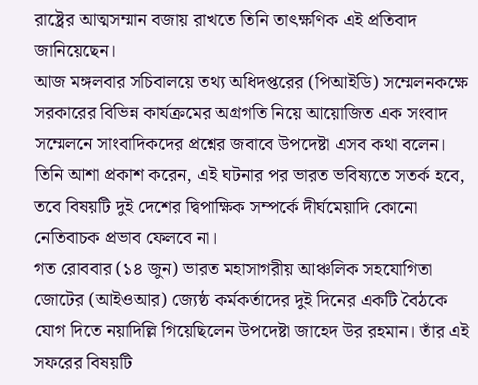রাষ্ট্রের আত্মসম্মান বজায় রাখতে তিনি তাৎক্ষণিক এই প্রতিবাদ জানিয়েছেন।
আজ মঙ্গলবার সচিবালয়ে তথ্য অধিদপ্তরের (পিআইডি) সম্মেলনকক্ষে সরকারের বিভিন্ন কার্যক্রমের অগ্রগতি নিয়ে আয়োজিত এক সংবাদ সম্মেলনে সাংবাদিকদের প্রশ্নের জবাবে উপদেষ্টা এসব কথা বলেন।
তিনি আশা প্রকাশ করেন, এই ঘটনার পর ভারত ভবিষ্যতে সতর্ক হবে, তবে বিষয়টি দুই দেশের দ্বিপাক্ষিক সম্পর্কে দীর্ঘমেয়াদি কোনো নেতিবাচক প্রভাব ফেলবে না।
গত রোববার (১৪ জুন) ভারত মহাসাগরীয় আঞ্চলিক সহযোগিতা জোটের (আইওআর) জ্যেষ্ঠ কর্মকর্তাদের দুই দিনের একটি বৈঠকে যোগ দিতে নয়াদিল্লি গিয়েছিলেন উপদেষ্টা জাহেদ উর রহমান। তাঁর এই সফরের বিষয়টি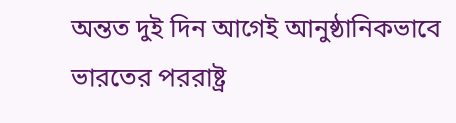অন্তত দুই দিন আগেই আনুষ্ঠানিকভাবে ভারতের পররাষ্ট্র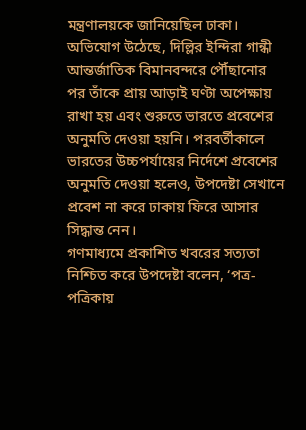মন্ত্রণালয়কে জানিয়েছিল ঢাকা।
অভিযোগ উঠেছে, দিল্লির ইন্দিরা গান্ধী আন্তর্জাতিক বিমানবন্দরে পৌঁছানোর পর তাঁকে প্রায় আড়াই ঘণ্টা অপেক্ষায় রাখা হয় এবং শুরুতে ভারতে প্রবেশের অনুমতি দেওয়া হয়নি। পরবর্তীকালে ভারতের উচ্চপর্যায়ের নির্দেশে প্রবেশের অনুমতি দেওয়া হলেও, উপদেষ্টা সেখানে প্রবেশ না করে ঢাকায় ফিরে আসার সিদ্ধান্ত নেন।
গণমাধ্যমে প্রকাশিত খবরের সত্যতা নিশ্চিত করে উপদেষ্টা বলেন, ‘পত্র-পত্রিকায়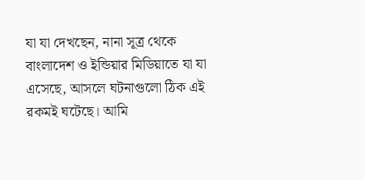যা যা দেখছেন, নানা সূত্র থেকে বাংলাদেশ ও ইন্ডিয়ার মিডিয়াতে যা যা এসেছে, আসলে ঘটনাগুলো ঠিক এই রকমই ঘটেছে। আমি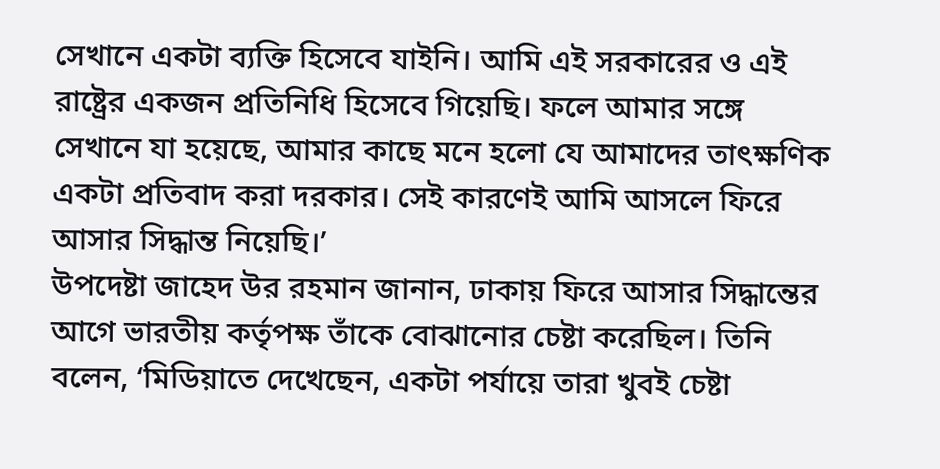সেখানে একটা ব্যক্তি হিসেবে যাইনি। আমি এই সরকারের ও এই রাষ্ট্রের একজন প্রতিনিধি হিসেবে গিয়েছি। ফলে আমার সঙ্গে সেখানে যা হয়েছে, আমার কাছে মনে হলো যে আমাদের তাৎক্ষণিক একটা প্রতিবাদ করা দরকার। সেই কারণেই আমি আসলে ফিরে আসার সিদ্ধান্ত নিয়েছি।’
উপদেষ্টা জাহেদ উর রহমান জানান, ঢাকায় ফিরে আসার সিদ্ধান্তের আগে ভারতীয় কর্তৃপক্ষ তাঁকে বোঝানোর চেষ্টা করেছিল। তিনি বলেন, ‘মিডিয়াতে দেখেছেন, একটা পর্যায়ে তারা খুবই চেষ্টা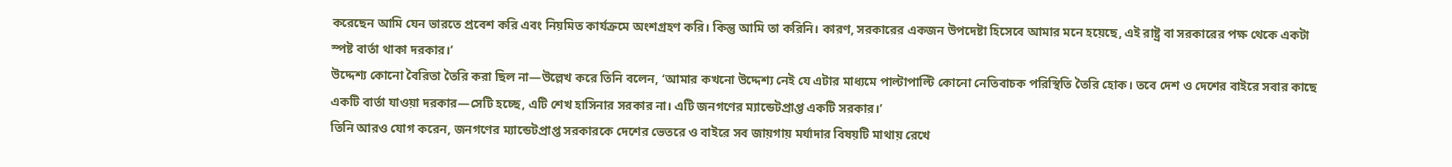করেছেন আমি যেন ভারতে প্রবেশ করি এবং নিয়মিত কার্যক্রমে অংশগ্রহণ করি। কিন্তু আমি তা করিনি। কারণ, সরকারের একজন উপদেষ্টা হিসেবে আমার মনে হয়েছে, এই রাষ্ট্র বা সরকারের পক্ষ থেকে একটা স্পষ্ট বার্তা থাকা দরকার।’
উদ্দেশ্য কোনো বৈরিতা তৈরি করা ছিল না—উল্লেখ করে তিনি বলেন, ‘আমার কখনো উদ্দেশ্য নেই যে এটার মাধ্যমে পাল্টাপাল্টি কোনো নেতিবাচক পরিস্থিতি তৈরি হোক। তবে দেশ ও দেশের বাইরে সবার কাছে একটি বার্তা যাওয়া দরকার—সেটি হচ্ছে, এটি শেখ হাসিনার সরকার না। এটি জনগণের ম্যান্ডেটপ্রাপ্ত একটি সরকার।’
তিনি আরও যোগ করেন, জনগণের ম্যান্ডেটপ্রাপ্ত সরকারকে দেশের ভেতরে ও বাইরে সব জায়গায় মর্যাদার বিষয়টি মাথায় রেখে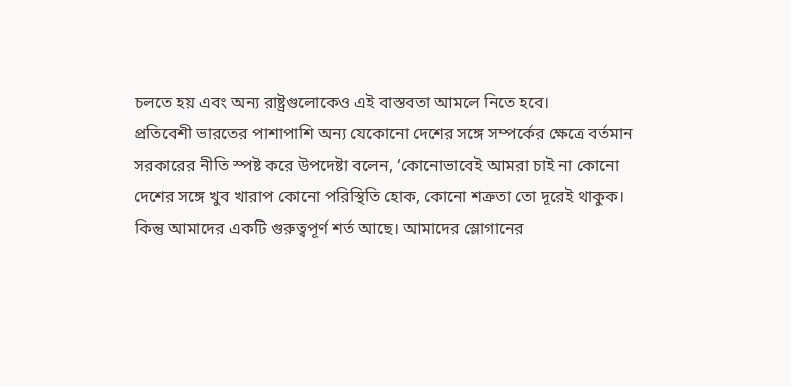চলতে হয় এবং অন্য রাষ্ট্রগুলোকেও এই বাস্তবতা আমলে নিতে হবে।
প্রতিবেশী ভারতের পাশাপাশি অন্য যেকোনো দেশের সঙ্গে সম্পর্কের ক্ষেত্রে বর্তমান সরকারের নীতি স্পষ্ট করে উপদেষ্টা বলেন, ‘কোনোভাবেই আমরা চাই না কোনো দেশের সঙ্গে খুব খারাপ কোনো পরিস্থিতি হোক, কোনো শত্রুতা তো দূরেই থাকুক। কিন্তু আমাদের একটি গুরুত্বপূর্ণ শর্ত আছে। আমাদের স্লোগানের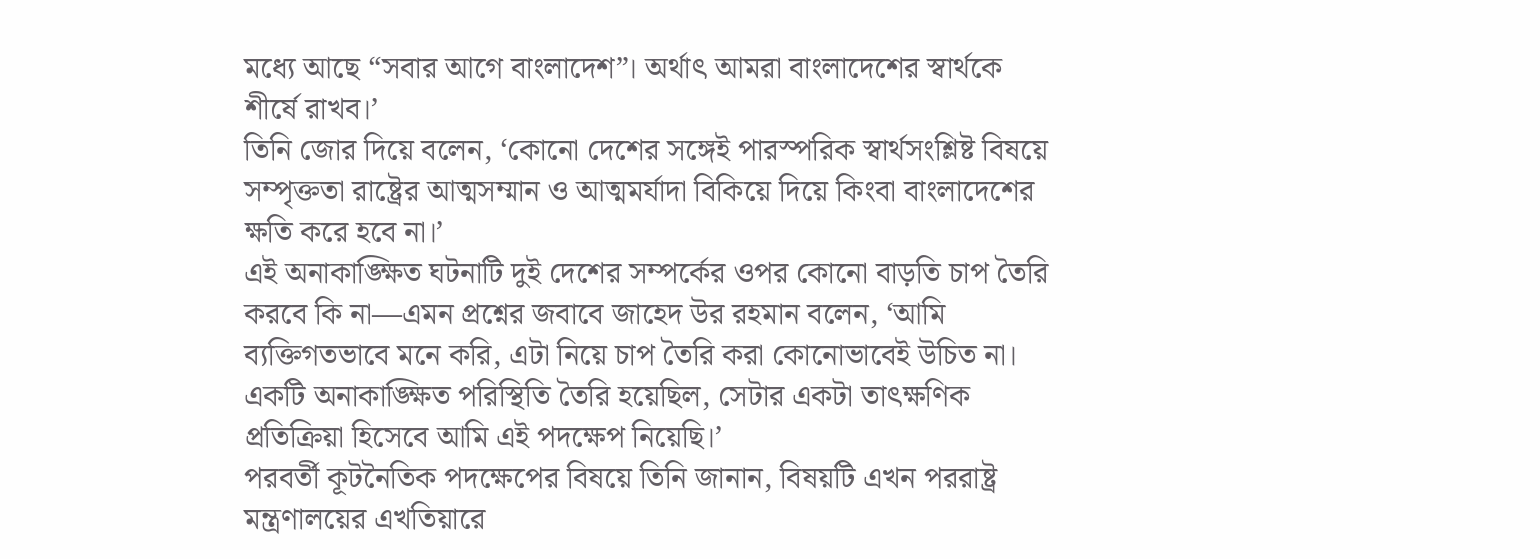মধ্যে আছে “সবার আগে বাংলাদেশ”। অর্থাৎ আমরা বাংলাদেশের স্বার্থকে শীর্ষে রাখব।’
তিনি জোর দিয়ে বলেন, ‘কোনো দেশের সঙ্গেই পারস্পরিক স্বার্থসংশ্লিষ্ট বিষয়ে সম্পৃক্ততা রাষ্ট্রের আত্মসম্মান ও আত্মমর্যাদা বিকিয়ে দিয়ে কিংবা বাংলাদেশের ক্ষতি করে হবে না।’
এই অনাকাঙ্ক্ষিত ঘটনাটি দুই দেশের সম্পর্কের ওপর কোনো বাড়তি চাপ তৈরি করবে কি না—এমন প্রশ্নের জবাবে জাহেদ উর রহমান বলেন, ‘আমি ব্যক্তিগতভাবে মনে করি, এটা নিয়ে চাপ তৈরি করা কোনোভাবেই উচিত না। একটি অনাকাঙ্ক্ষিত পরিস্থিতি তৈরি হয়েছিল, সেটার একটা তাৎক্ষণিক প্রতিক্রিয়া হিসেবে আমি এই পদক্ষেপ নিয়েছি।’
পরবর্তী কূটনৈতিক পদক্ষেপের বিষয়ে তিনি জানান, বিষয়টি এখন পররাষ্ট্র মন্ত্রণালয়ের এখতিয়ারে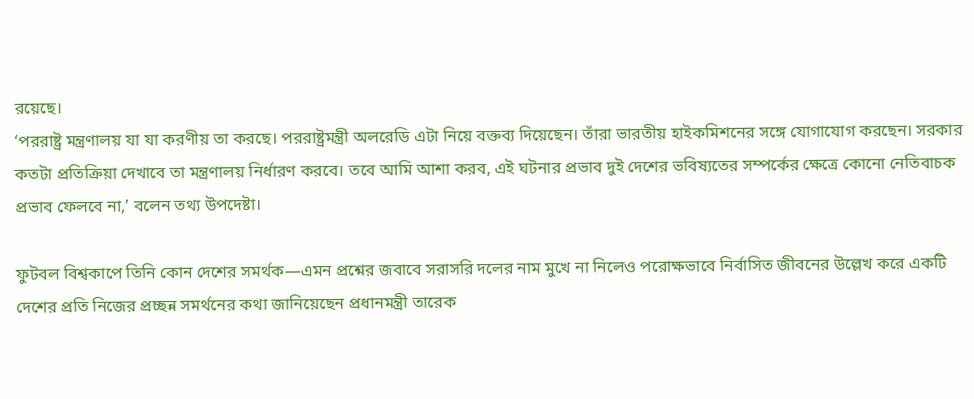রয়েছে।
‘পররাষ্ট্র মন্ত্রণালয় যা যা করণীয় তা করছে। পররাষ্ট্রমন্ত্রী অলরেডি এটা নিয়ে বক্তব্য দিয়েছেন। তাঁরা ভারতীয় হাইকমিশনের সঙ্গে যোগাযোগ করছেন। সরকার কতটা প্রতিক্রিয়া দেখাবে তা মন্ত্রণালয় নির্ধারণ করবে। তবে আমি আশা করব, এই ঘটনার প্রভাব দুই দেশের ভবিষ্যতের সম্পর্কের ক্ষেত্রে কোনো নেতিবাচক প্রভাব ফেলবে না,’ বলেন তথ্য উপদেষ্টা।

ফুটবল বিশ্বকাপে তিনি কোন দেশের সমর্থক—এমন প্রশ্নের জবাবে সরাসরি দলের নাম মুখে না নিলেও পরোক্ষভাবে নির্বাসিত জীবনের উল্লেখ করে একটি দেশের প্রতি নিজের প্রচ্ছন্ন সমর্থনের কথা জানিয়েছেন প্রধানমন্ত্রী তারেক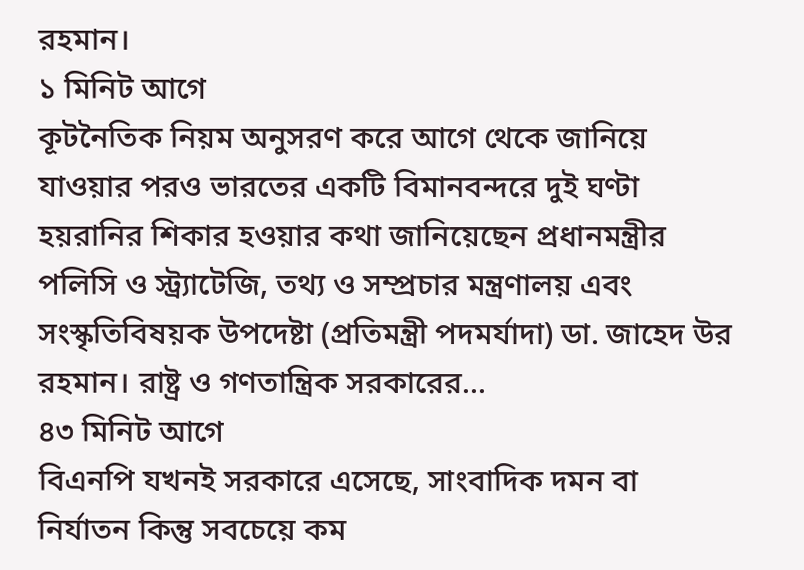রহমান।
১ মিনিট আগে
কূটনৈতিক নিয়ম অনুসরণ করে আগে থেকে জানিয়ে যাওয়ার পরও ভারতের একটি বিমানবন্দরে দুই ঘণ্টা হয়রানির শিকার হওয়ার কথা জানিয়েছেন প্রধানমন্ত্রীর পলিসি ও স্ট্র্যাটেজি, তথ্য ও সম্প্রচার মন্ত্রণালয় এবং সংস্কৃতিবিষয়ক উপদেষ্টা (প্রতিমন্ত্রী পদমর্যাদা) ডা. জাহেদ উর রহমান। রাষ্ট্র ও গণতান্ত্রিক সরকারের...
৪৩ মিনিট আগে
বিএনপি যখনই সরকারে এসেছে, সাংবাদিক দমন বা নির্যাতন কিন্তু সবচেয়ে কম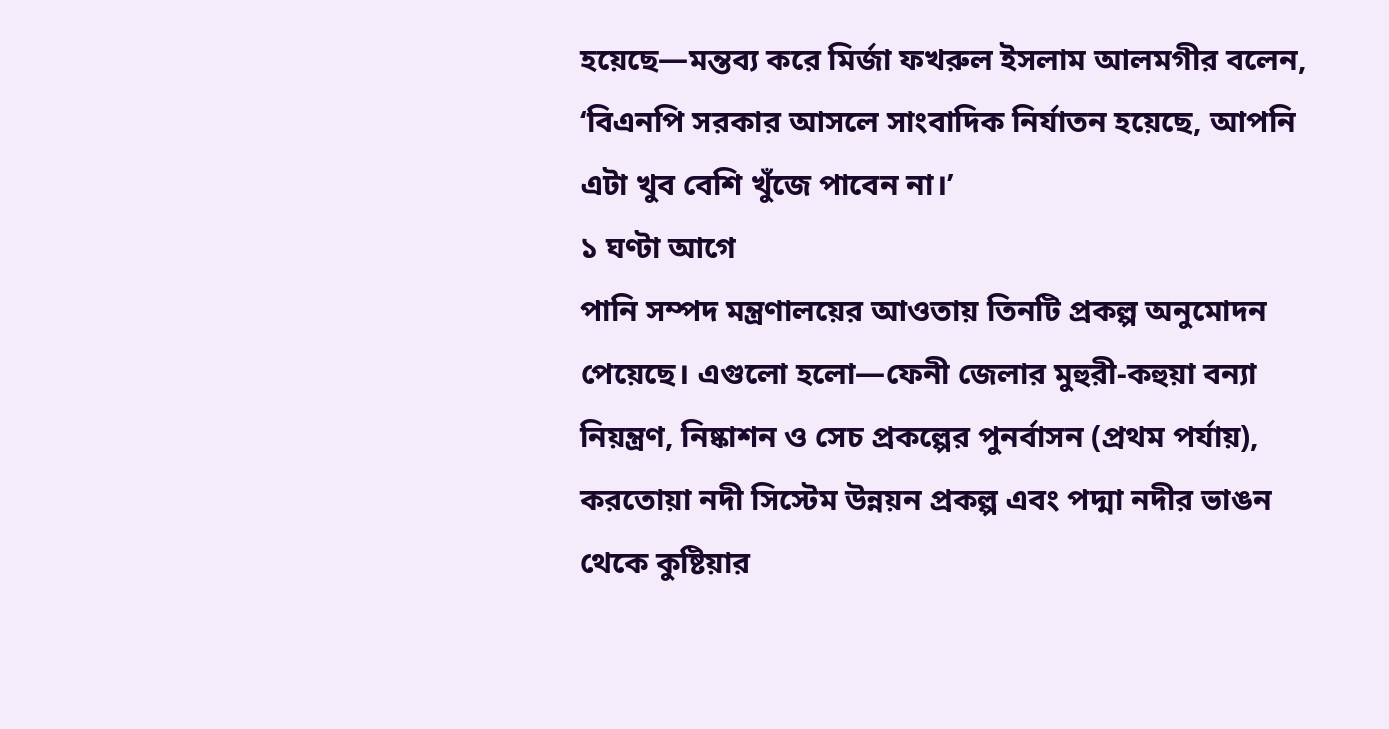হয়েছে—মন্তব্য করে মির্জা ফখরুল ইসলাম আলমগীর বলেন, ‘বিএনপি সরকার আসলে সাংবাদিক নির্যাতন হয়েছে, আপনি এটা খুব বেশি খুঁজে পাবেন না।’
১ ঘণ্টা আগে
পানি সম্পদ মন্ত্রণালয়ের আওতায় তিনটি প্রকল্প অনুমোদন পেয়েছে। এগুলো হলো—ফেনী জেলার মুহুরী-কহুয়া বন্যা নিয়ন্ত্রণ, নিষ্কাশন ও সেচ প্রকল্পের পুনর্বাসন (প্রথম পর্যায়), করতোয়া নদী সিস্টেম উন্নয়ন প্রকল্প এবং পদ্মা নদীর ভাঙন থেকে কুষ্টিয়ার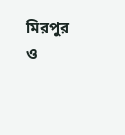মিরপুর ও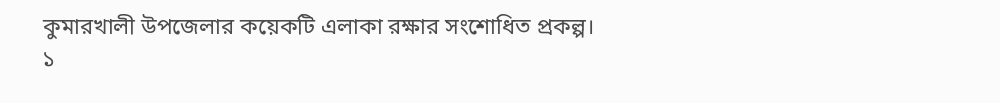কুমারখালী উপজেলার কয়েকটি এলাকা রক্ষার সংশোধিত প্রকল্প।
১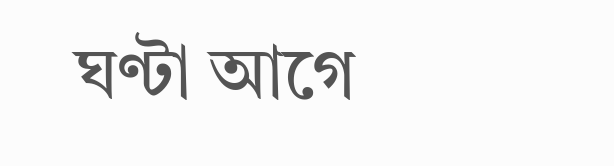ঘণ্টা আগে